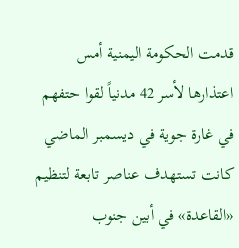قدمت الحكومة اليمنية أمس اعتذارها لأسر 42 مدنياً لقوا حتفهم في غارة جوية في ديسمبر الماضي كانت تستهدف عناصر تابعة لتنظيم «القاعدة» في أبين جنوب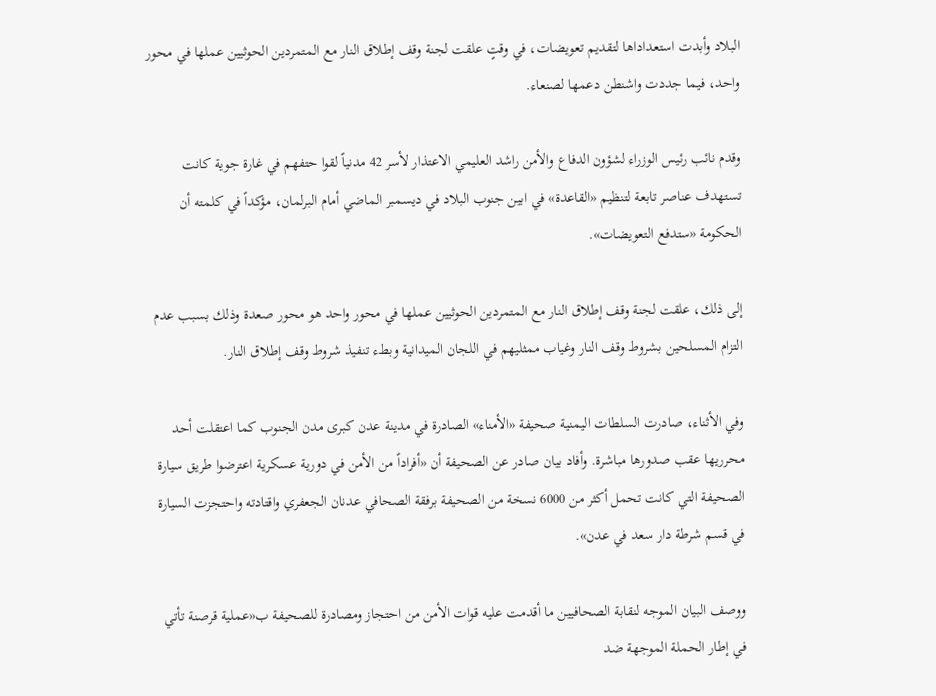البلاد وأبدت استعداداها لتقديم تعويضات، في وقتٍ علقت لجنة وقف إطلاق النار مع المتمردين الحوثيين عملها في محور واحد، فيما جددت واشنطن دعمها لصنعاء.

وقدم نائب رئيس الوزراء لشؤون الدفاع والأمن راشد العليمي الاعتذار لأسر 42 مدنياً لقوا حتفهم في غارة جوية كانت تستهدف عناصر تابعة لتنظيم «القاعدة» في ابين جنوب البلاد في ديسمبر الماضي أمام البرلمان، مؤكداً في كلمته أن الحكومة «ستدفع التعويضات».

إلى ذلك، علقت لجنة وقف إطلاق النار مع المتمردين الحوثيين عملها في محور واحد هو محور صعدة وذلك بسبب عدم التزام المسلحين بشروط وقف النار وغياب ممثليهم في اللجان الميدانية وبطء تنفيذ شروط وقف إطلاق النار.

وفي الأثناء، صادرت السلطات اليمنية صحيفة «الأمناء» الصادرة في مدينة عدن كبرى مدن الجنوب كما اعتقلت أحد محرريها عقب صدورها مباشرة. وأفاد بيان صادر عن الصحيفة أن «أفراداً من الأمن في دورية عسكرية اعترضوا طريق سيارة الصحيفة التي كانت تحمل أكثر من 6000 نسخة من الصحيفة برفقة الصحافي عدنان الجعفري واقتادته واحتجزت السيارة في قسم شرطة دار سعد في عدن».

ووصف البيان الموجه لنقابة الصحافيين ما أقدمت عليه قوات الأمن من احتجاز ومصادرة للصحيفة ب«عملية قرصنة تأتي في إطار الحملة الموجهة ضد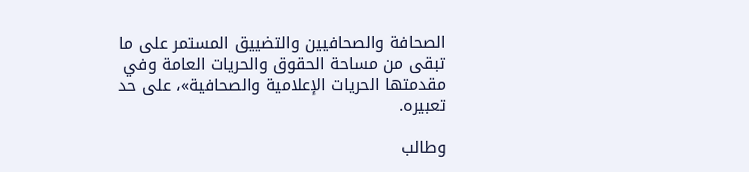الصحافة والصحافيين والتضييق المستمر على ما تبقى من مساحة الحقوق والحريات العامة وفي مقدمتها الحريات الإعلامية والصحافية»، على حد تعبيره.

وطالب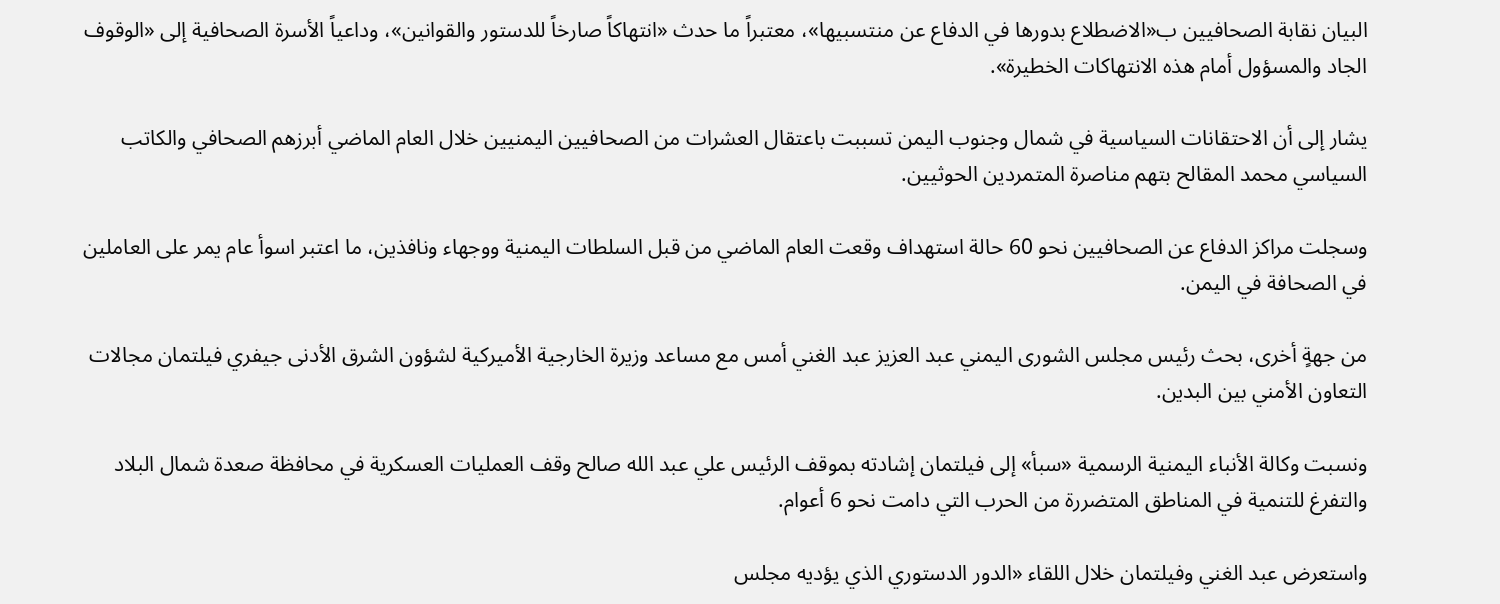البيان نقابة الصحافيين ب«الاضطلاع بدورها في الدفاع عن منتسبيها»، معتبراً ما حدث «انتهاكاً صارخاً للدستور والقوانين»، وداعياً الأسرة الصحافية إلى «الوقوف الجاد والمسؤول أمام هذه الانتهاكات الخطيرة».

يشار إلى أن الاحتقانات السياسية في شمال وجنوب اليمن تسببت باعتقال العشرات من الصحافيين اليمنيين خلال العام الماضي أبرزهم الصحافي والكاتب السياسي محمد المقالح بتهم مناصرة المتمردين الحوثيين.

وسجلت مراكز الدفاع عن الصحافيين نحو 60 حالة استهداف وقعت العام الماضي من قبل السلطات اليمنية ووجهاء ونافذين، ما اعتبر اسوأ عام يمر على العاملين في الصحافة في اليمن.

من جهةٍ أخرى، بحث رئيس مجلس الشورى اليمني عبد العزيز عبد الغني أمس مع مساعد وزيرة الخارجية الأميركية لشؤون الشرق الأدنى جيفري فيلتمان مجالات التعاون الأمني بين البدين.

ونسبت وكالة الأنباء اليمنية الرسمية «سبأ» إلى فيلتمان إشادته بموقف الرئيس علي عبد الله صالح وقف العمليات العسكرية في محافظة صعدة شمال البلاد والتفرغ للتنمية في المناطق المتضررة من الحرب التي دامت نحو 6 أعوام.

واستعرض عبد الغني وفيلتمان خلال اللقاء «الدور الدستوري الذي يؤديه مجلس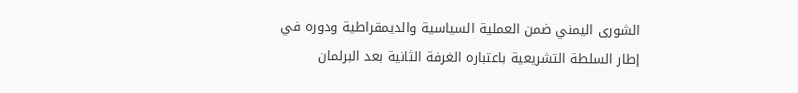الشورى اليمني ضمن العملية السياسية والديمقراطية ودوره في إطار السلطة التشريعية باعتباره الغرفة الثانية بعد البرلمان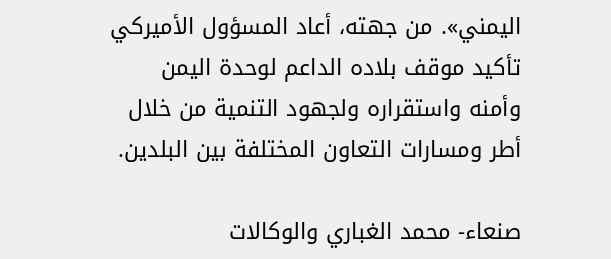اليمني». من جهته، أعاد المسؤول الأميركي تأكيد موقف بلاده الداعم لوحدة اليمن وأمنه واستقراره ولجهود التنمية من خلال أطر ومسارات التعاون المختلفة بين البلدين.

صنعاء- محمد الغباري والوكالات